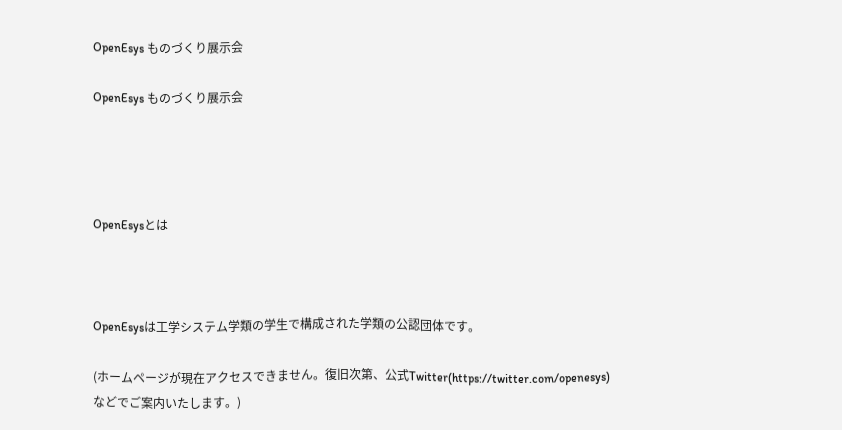OpenEsys ものづくり展示会

OpenEsys ものづくり展示会




OpenEsysとは



OpenEsysは工学システム学類の学生で構成された学類の公認団体です。

(ホームページが現在アクセスできません。復旧次第、公式Twitter(https://twitter.com/openesys)などでご案内いたします。)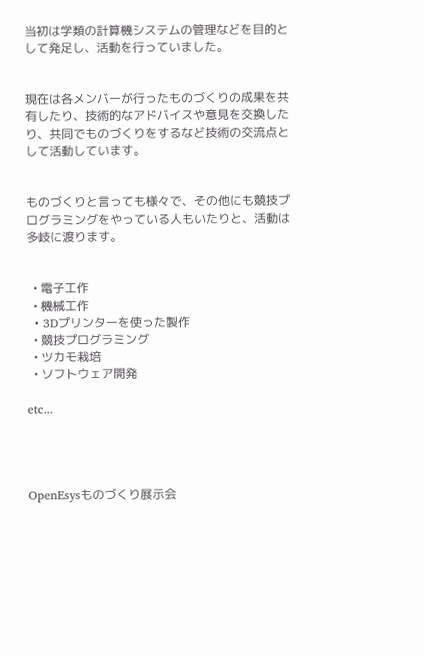当初は学類の計算機システムの管理などを目的として発足し、活動を行っていました。


現在は各メンバーが行ったものづくりの成果を共有したり、技術的なアドバイスや意見を交換したり、共同でものづくりをするなど技術の交流点として活動しています。


ものづくりと言っても様々で、その他にも競技プログラミングをやっている人もいたりと、活動は多岐に渡ります。


  • 電子工作
  • 機械工作
  • 3Dプリンターを使った製作
  • 競技プログラミング
  • ツカモ栽培
  • ソフトウェア開発

etc...




OpenEsysものづくり展示会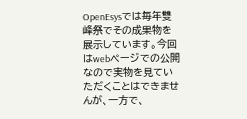OpenEsysでは毎年雙峰祭でその成果物を展示しています。今回はwebページでの公開なので実物を見ていただくことはできませんが、一方で、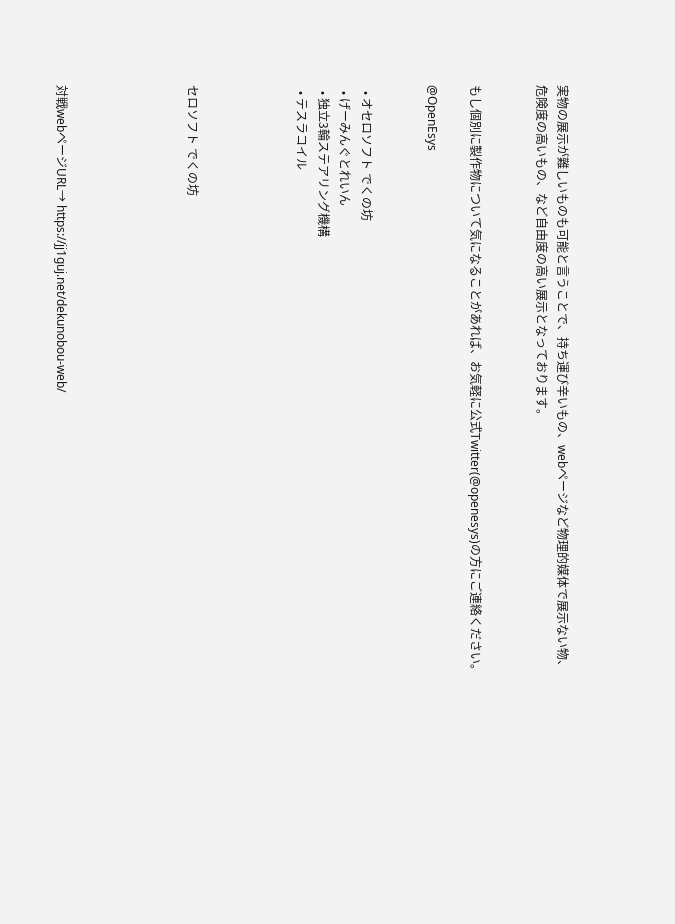実物の展示が難しいものも可能と言うことで、持ち運び辛いもの、webページなど物理的媒体で展示ない物、危険度の高いもの、など自由度の高い展示となっております。


もし個別に製作物について気になることがあれば、お気軽に公式Twitter(@openesys)の方にご連絡ください。

@OpenEsys


  • オセロソフト でくの坊
  • げーみんぐとれいん
  • 独立3輪ステアリング機構
  • テスラコイル




セロソフト でくの坊





対戦webページURL→ https://jj1guj.net/dekunobou-web/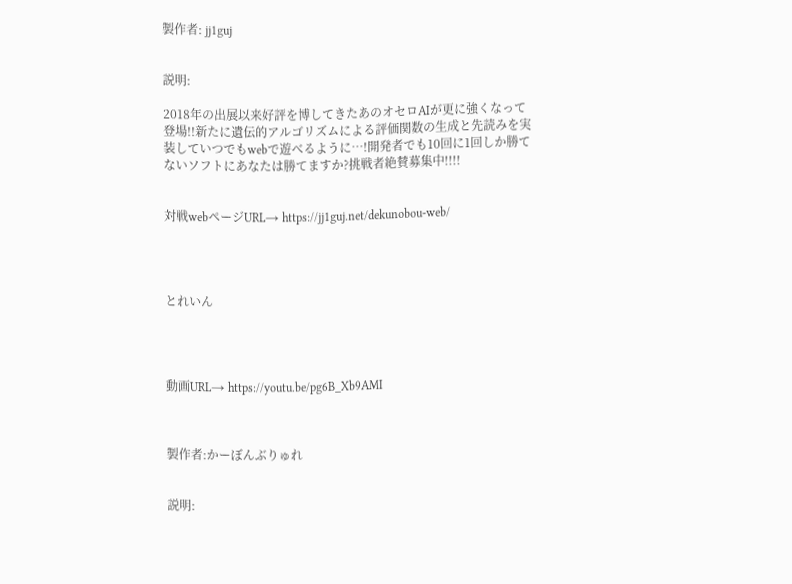製作者: jj1guj


説明:

2018年の出展以来好評を博してきたあのオセロAIが更に強くなって登場!!新たに遺伝的アルゴリズムによる評価関数の生成と先読みを実装していつでもwebで遊べるように…!開発者でも10回に1回しか勝てないソフトにあなたは勝てますか?挑戦者絶賛募集中!!!!


対戦webページURL→ https://jj1guj.net/dekunobou-web/




とれいん




動画URL→ https://youtu.be/pg6B_Xb9AMI



製作者:かーぼんぶりゅれ


説明: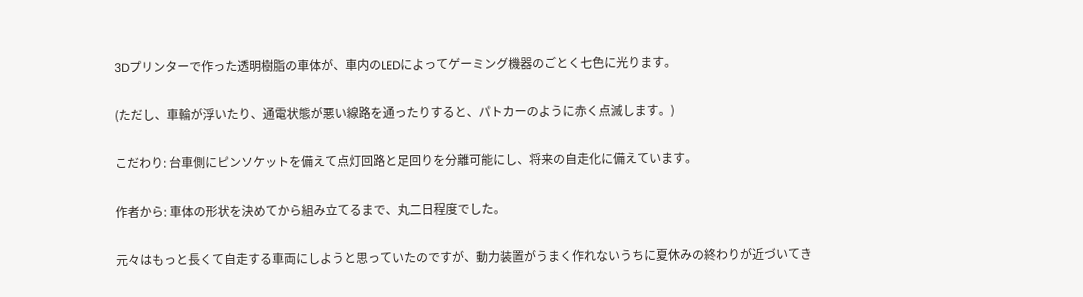3Dプリンターで作った透明樹脂の車体が、車内のLEDによってゲーミング機器のごとく七色に光ります。

(ただし、車輪が浮いたり、通電状態が悪い線路を通ったりすると、パトカーのように赤く点滅します。)

こだわり: 台車側にピンソケットを備えて点灯回路と足回りを分離可能にし、将来の自走化に備えています。

作者から: 車体の形状を決めてから組み立てるまで、丸二日程度でした。

元々はもっと長くて自走する車両にしようと思っていたのですが、動力装置がうまく作れないうちに夏休みの終わりが近づいてき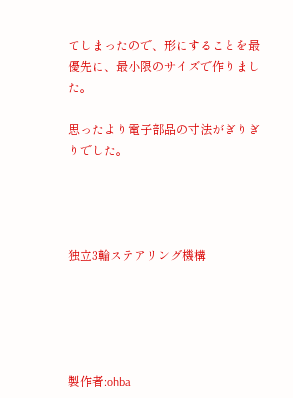てしまったので、形にすることを最優先に、最小限のサイズで作りました。

思ったより電子部品の寸法がぎりぎりでした。




独立3輪ステアリング機構





製作者:ohba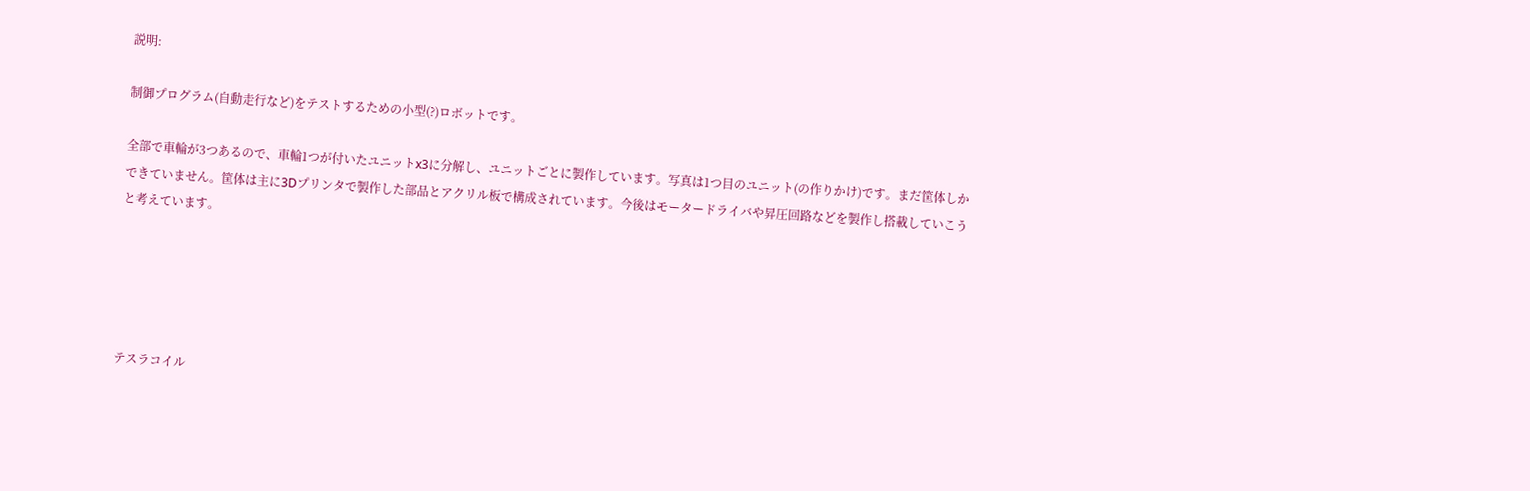説明:

制御プログラム(自動走行など)をテストするための小型(?)ロボットです。

全部で車輪が3つあるので、車輪1つが付いたユニットx3に分解し、ユニットごとに製作しています。写真は1つ目のユニット(の作りかけ)です。まだ筐体しかできていません。筐体は主に3Dプリンタで製作した部品とアクリル板で構成されています。今後はモータードライバや昇圧回路などを製作し搭載していこうと考えています。





テスラコイル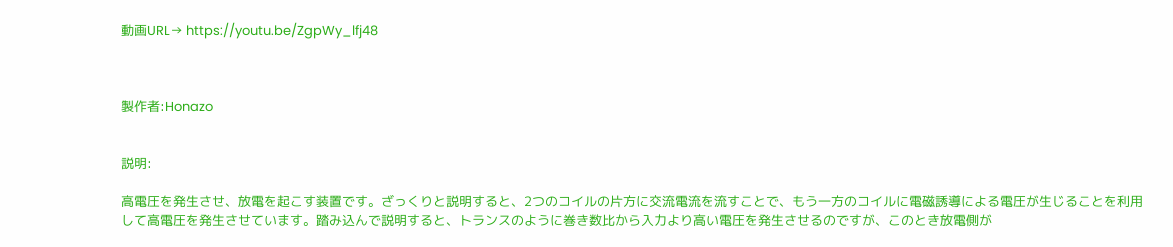動画URL→ https://youtu.be/ZgpWy_lfj48



製作者:Honazo


説明:

高電圧を発生させ、放電を起こす装置です。ざっくりと説明すると、2つのコイルの片方に交流電流を流すことで、もう一方のコイルに電磁誘導による電圧が生じることを利用して高電圧を発生させています。踏み込んで説明すると、トランスのように巻き数比から入力より高い電圧を発生させるのですが、このとき放電側が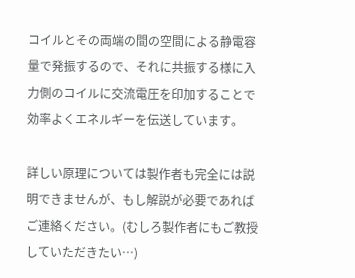コイルとその両端の間の空間による静電容量で発振するので、それに共振する様に入力側のコイルに交流電圧を印加することで効率よくエネルギーを伝送しています。

詳しい原理については製作者も完全には説明できませんが、もし解説が必要であればご連絡ください。(むしろ製作者にもご教授していただきたい…)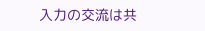入力の交流は共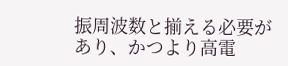振周波数と揃える必要があり、かつより高電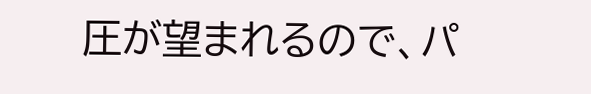圧が望まれるので、パ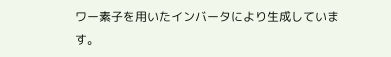ワー素子を用いたインバータにより生成しています。